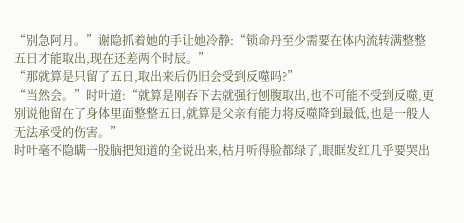“别急阿月。”谢隐抓着她的手让她冷静:“锁命丹至少需要在体内流转满整整五日才能取出,现在还差两个时辰。”
“那就算是只留了五日,取出来后仍旧会受到反噬吗?”
“当然会。”时叶道:“就算是刚吞下去就强行刨腹取出,也不可能不受到反噬,更别说他留在了身体里面整整五日,就算是父亲有能力将反噬降到最低,也是一般人无法承受的伤害。”
时叶毫不隐瞒一股脑把知道的全说出来,枯月听得脸都绿了,眼眶发红几乎要哭出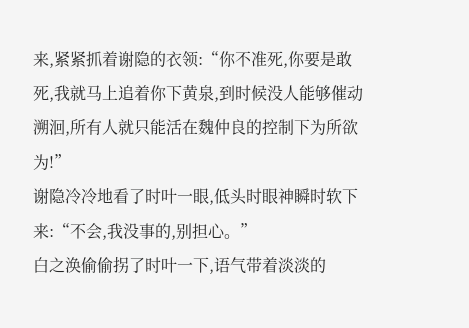来,紧紧抓着谢隐的衣领:“你不准死,你要是敢死,我就马上追着你下黄泉,到时候没人能够催动溯洄,所有人就只能活在魏仲良的控制下为所欲为!”
谢隐冷冷地看了时叶一眼,低头时眼神瞬时软下来:“不会,我没事的,别担心。”
白之涣偷偷拐了时叶一下,语气带着淡淡的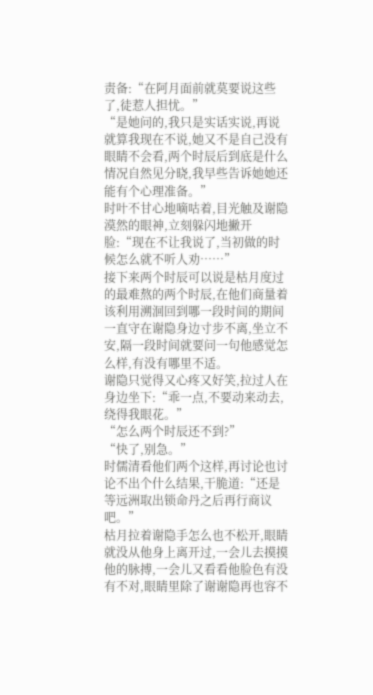责备:“在阿月面前就莫要说这些了,徒惹人担忧。”
“是她问的,我只是实话实说,再说就算我现在不说,她又不是自己没有眼睛不会看,两个时辰后到底是什么情况自然见分晓,我早些告诉她她还能有个心理准备。”
时叶不甘心地嘀咕着,目光触及谢隐漠然的眼神,立刻躲闪地撇开脸:“现在不让我说了,当初做的时候怎么就不听人劝……”
接下来两个时辰可以说是枯月度过的最难熬的两个时辰,在他们商量着该利用溯洄回到哪一段时间的期间一直守在谢隐身边寸步不离,坐立不安,隔一段时间就要问一句他感觉怎么样,有没有哪里不适。
谢隐只觉得又心疼又好笑,拉过人在身边坐下:“乖一点,不要动来动去,绕得我眼花。”
“怎么两个时辰还不到?”
“快了,别急。”
时儒清看他们两个这样,再讨论也讨论不出个什么结果,干脆道:“还是等远洲取出锁命丹之后再行商议吧。”
枯月拉着谢隐手怎么也不松开,眼睛就没从他身上离开过,一会儿去摸摸他的脉搏,一会儿又看看他脸色有没有不对,眼睛里除了谢谢隐再也容不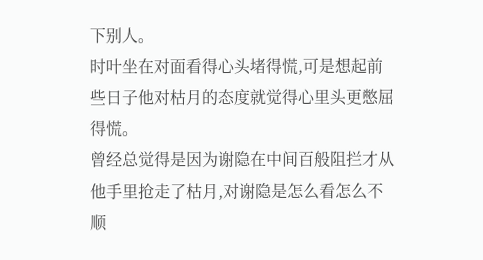下别人。
时叶坐在对面看得心头堵得慌,可是想起前些日子他对枯月的态度就觉得心里头更憋屈得慌。
曾经总觉得是因为谢隐在中间百般阻拦才从他手里抢走了枯月,对谢隐是怎么看怎么不顺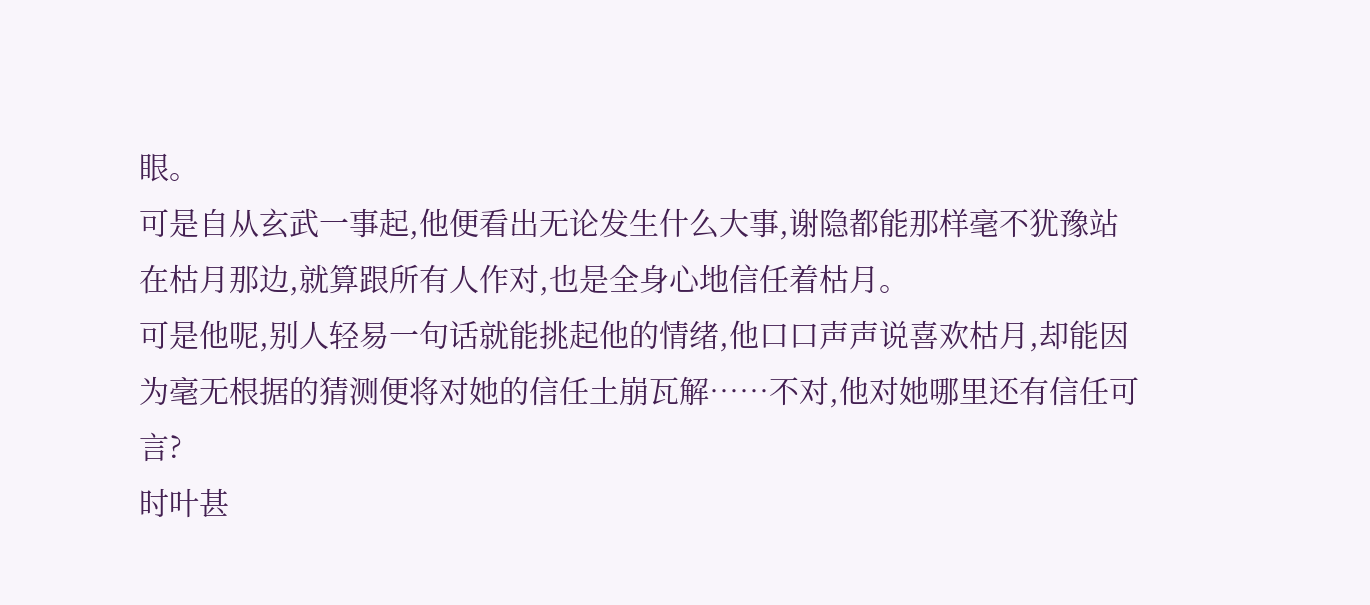眼。
可是自从玄武一事起,他便看出无论发生什么大事,谢隐都能那样毫不犹豫站在枯月那边,就算跟所有人作对,也是全身心地信任着枯月。
可是他呢,别人轻易一句话就能挑起他的情绪,他口口声声说喜欢枯月,却能因为毫无根据的猜测便将对她的信任土崩瓦解……不对,他对她哪里还有信任可言?
时叶甚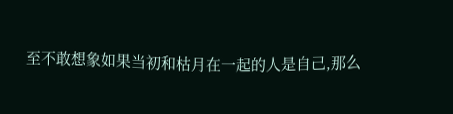至不敢想象如果当初和枯月在一起的人是自己,那么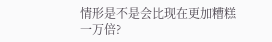情形是不是会比现在更加糟糕一万倍?